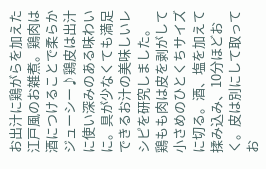お出汁に鶏がらを加えた江戸風のお雑煮。鶏肉は酒につけることで柔らかジューシー♪鶏皮は出汁に使い深みのある味わいに。具が少なくても満足できるお汁の美味しいレシピを研究しました。
鶏もも肉は皮を剥がして小さめのひとくちサイズに切る。酒、塩を加えて揉み込み、10分ほどおく。皮は別にして取ってお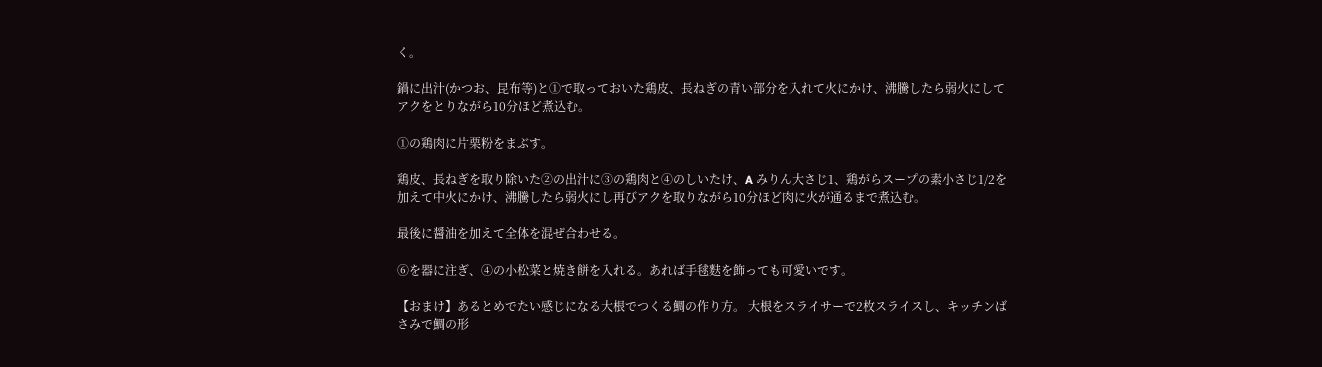く。

鍋に出汁(かつお、昆布等)と①で取っておいた鶏皮、長ねぎの青い部分を入れて火にかけ、沸騰したら弱火にしてアクをとりながら10分ほど煮込む。

①の鶏肉に片栗粉をまぶす。

鶏皮、長ねぎを取り除いた②の出汁に③の鶏肉と④のしいたけ、A みりん大さじ1、鶏がらスープの素小さじ1/2を加えて中火にかけ、沸騰したら弱火にし再びアクを取りながら10分ほど肉に火が通るまで煮込む。

最後に醤油を加えて全体を混ぜ合わせる。

⑥を器に注ぎ、④の小松菜と焼き餅を入れる。あれば手毬麩を飾っても可愛いです。

【おまけ】あるとめでたい感じになる大根でつくる鯛の作り方。 大根をスライサーで2枚スライスし、キッチンばさみで鯛の形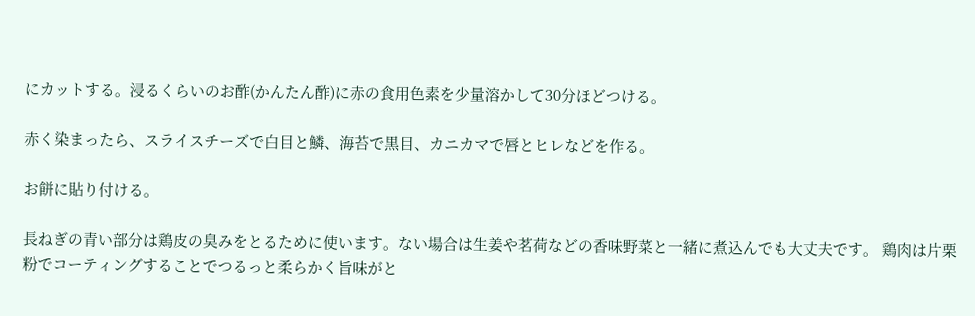にカットする。浸るくらいのお酢(かんたん酢)に赤の食用色素を少量溶かして30分ほどつける。

赤く染まったら、スライスチーズで白目と鱗、海苔で黒目、カニカマで唇とヒレなどを作る。

お餅に貼り付ける。

長ねぎの青い部分は鶏皮の臭みをとるために使います。ない場合は生姜や茗荷などの香味野菜と一緒に煮込んでも大丈夫です。 鶏肉は片栗粉でコーティングすることでつるっと柔らかく旨味がと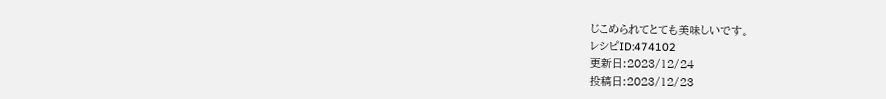じこめられてとても美味しいです。
レシピID:474102
更新日:2023/12/24
投稿日:2023/12/23